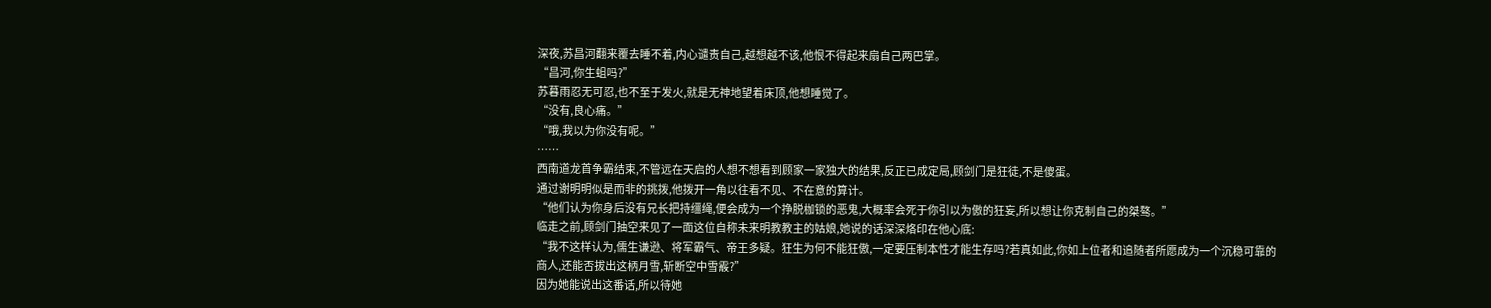深夜,苏昌河翻来覆去睡不着,内心谴责自己,越想越不该,他恨不得起来扇自己两巴掌。
“昌河,你生蛆吗?”
苏暮雨忍无可忍,也不至于发火,就是无神地望着床顶,他想睡觉了。
“没有,良心痛。”
“哦,我以为你没有呢。”
……
西南道龙首争霸结束,不管远在天启的人想不想看到顾家一家独大的结果,反正已成定局,顾剑门是狂徒,不是傻蛋。
通过谢明明似是而非的挑拨,他拨开一角以往看不见、不在意的算计。
“他们认为你身后没有兄长把持缰绳,便会成为一个挣脱枷锁的恶鬼,大概率会死于你引以为傲的狂妄,所以想让你克制自己的桀骜。”
临走之前,顾剑门抽空来见了一面这位自称未来明教教主的姑娘,她说的话深深烙印在他心底:
“我不这样认为,儒生谦逊、将军霸气、帝王多疑。狂生为何不能狂傲,一定要压制本性才能生存吗?若真如此,你如上位者和追随者所愿成为一个沉稳可靠的商人,还能否拔出这柄月雪,斩断空中雪霰?”
因为她能说出这番话,所以待她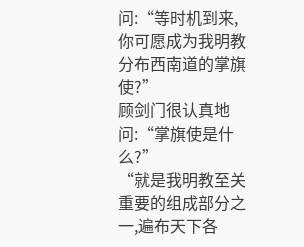问:“等时机到来,你可愿成为我明教分布西南道的掌旗使?”
顾剑门很认真地问:“掌旗使是什么?”
“就是我明教至关重要的组成部分之一,遍布天下各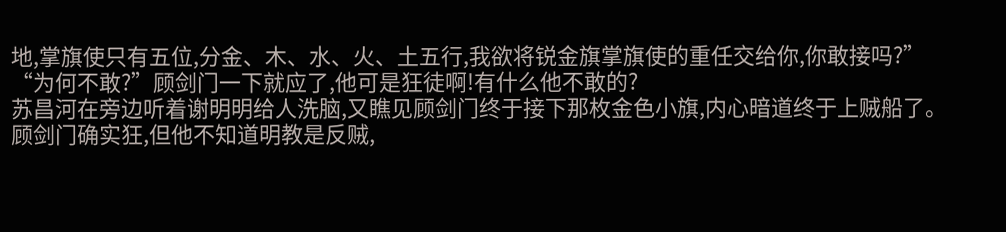地,掌旗使只有五位,分金、木、水、火、土五行,我欲将锐金旗掌旗使的重任交给你,你敢接吗?”
“为何不敢?”顾剑门一下就应了,他可是狂徒啊!有什么他不敢的?
苏昌河在旁边听着谢明明给人洗脑,又瞧见顾剑门终于接下那枚金色小旗,内心暗道终于上贼船了。
顾剑门确实狂,但他不知道明教是反贼,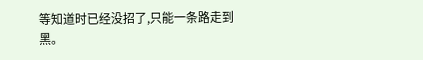等知道时已经没招了,只能一条路走到黑。